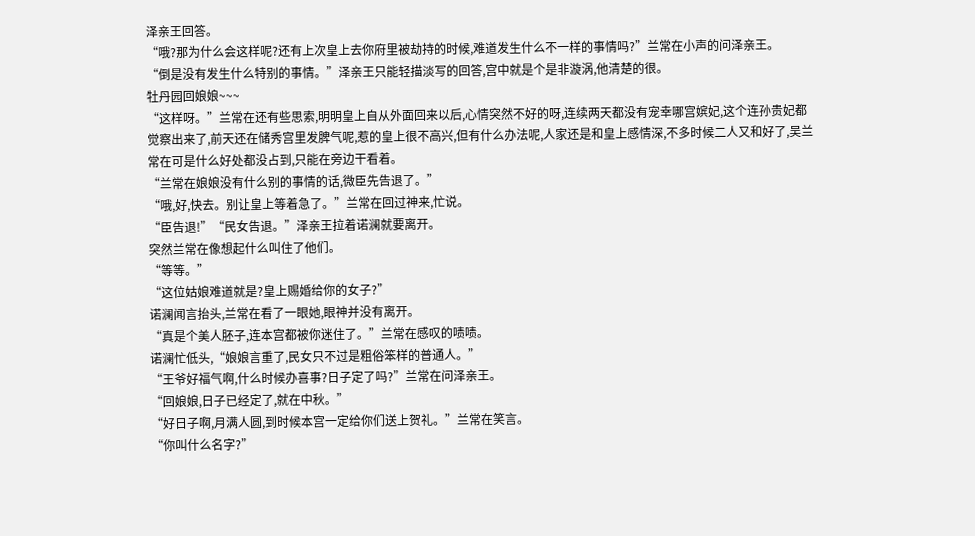泽亲王回答。
“哦?那为什么会这样呢?还有上次皇上去你府里被劫持的时候,难道发生什么不一样的事情吗?”兰常在小声的问泽亲王。
“倒是没有发生什么特别的事情。”泽亲王只能轻描淡写的回答,宫中就是个是非漩涡,他清楚的很。
牡丹园回娘娘~~~
“这样呀。”兰常在还有些思索,明明皇上自从外面回来以后,心情突然不好的呀,连续两天都没有宠幸哪宫嫔妃,这个连孙贵妃都觉察出来了,前天还在储秀宫里发脾气呢,惹的皇上很不高兴,但有什么办法呢,人家还是和皇上感情深,不多时候二人又和好了,吴兰常在可是什么好处都没占到,只能在旁边干看着。
“兰常在娘娘没有什么别的事情的话,微臣先告退了。”
“哦,好,快去。别让皇上等着急了。”兰常在回过神来,忙说。
“臣告退!”“民女告退。”泽亲王拉着诺澜就要离开。
突然兰常在像想起什么叫住了他们。
“等等。”
“这位姑娘难道就是?皇上赐婚给你的女子?”
诺澜闻言抬头,兰常在看了一眼她,眼神并没有离开。
“真是个美人胚子,连本宫都被你迷住了。”兰常在感叹的啧啧。
诺澜忙低头,“娘娘言重了,民女只不过是粗俗笨样的普通人。”
“王爷好福气啊,什么时候办喜事?日子定了吗?”兰常在问泽亲王。
“回娘娘,日子已经定了,就在中秋。”
“好日子啊,月满人圆,到时候本宫一定给你们送上贺礼。”兰常在笑言。
“你叫什么名字?”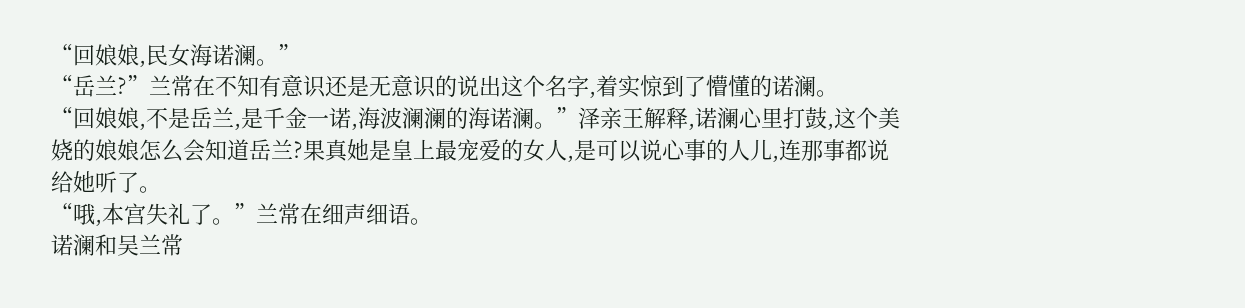“回娘娘,民女海诺澜。”
“岳兰?”兰常在不知有意识还是无意识的说出这个名字,着实惊到了懵懂的诺澜。
“回娘娘,不是岳兰,是千金一诺,海波澜澜的海诺澜。”泽亲王解释,诺澜心里打鼓,这个美娆的娘娘怎么会知道岳兰?果真她是皇上最宠爱的女人,是可以说心事的人儿,连那事都说给她听了。
“哦,本宫失礼了。”兰常在细声细语。
诺澜和吴兰常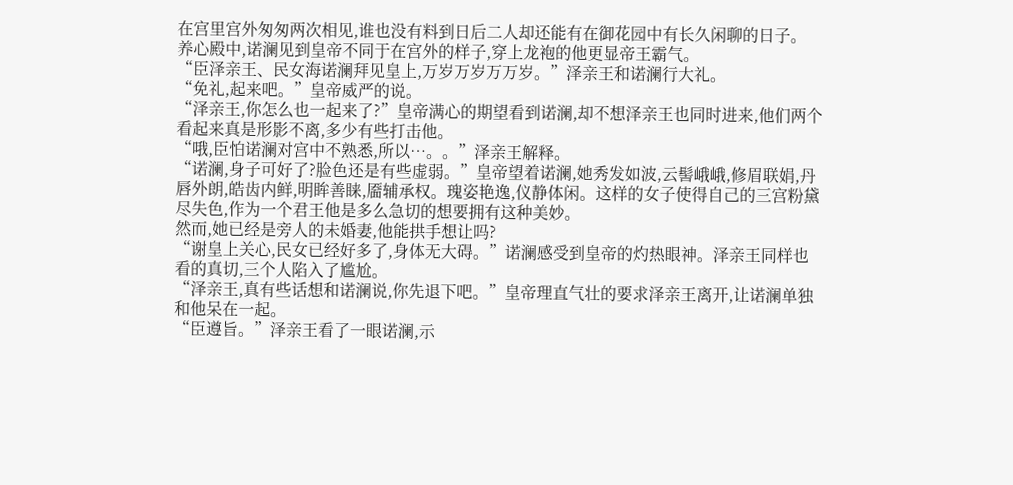在宫里宫外匆匆两次相见,谁也没有料到日后二人却还能有在御花园中有长久闲聊的日子。
养心殿中,诺澜见到皇帝不同于在宫外的样子,穿上龙袍的他更显帝王霸气。
“臣泽亲王、民女海诺澜拜见皇上,万岁万岁万万岁。”泽亲王和诺澜行大礼。
“免礼,起来吧。”皇帝威严的说。
“泽亲王,你怎么也一起来了?”皇帝满心的期望看到诺澜,却不想泽亲王也同时进来,他们两个看起来真是形影不离,多少有些打击他。
“哦,臣怕诺澜对宫中不熟悉,所以…。。”泽亲王解释。
“诺澜,身子可好了?脸色还是有些虚弱。”皇帝望着诺澜,她秀发如波,云髻峨峨,修眉联娟,丹唇外朗,皓齿内鲜,明眸善睐,靥辅承权。瑰姿艳逸,仪静体闲。这样的女子使得自己的三宫粉黛尽失色,作为一个君王他是多么急切的想要拥有这种美妙。
然而,她已经是旁人的未婚妻,他能拱手想让吗?
“谢皇上关心,民女已经好多了,身体无大碍。”诺澜感受到皇帝的灼热眼神。泽亲王同样也看的真切,三个人陷入了尴尬。
“泽亲王,真有些话想和诺澜说,你先退下吧。”皇帝理直气壮的要求泽亲王离开,让诺澜单独和他呆在一起。
“臣遵旨。”泽亲王看了一眼诺澜,示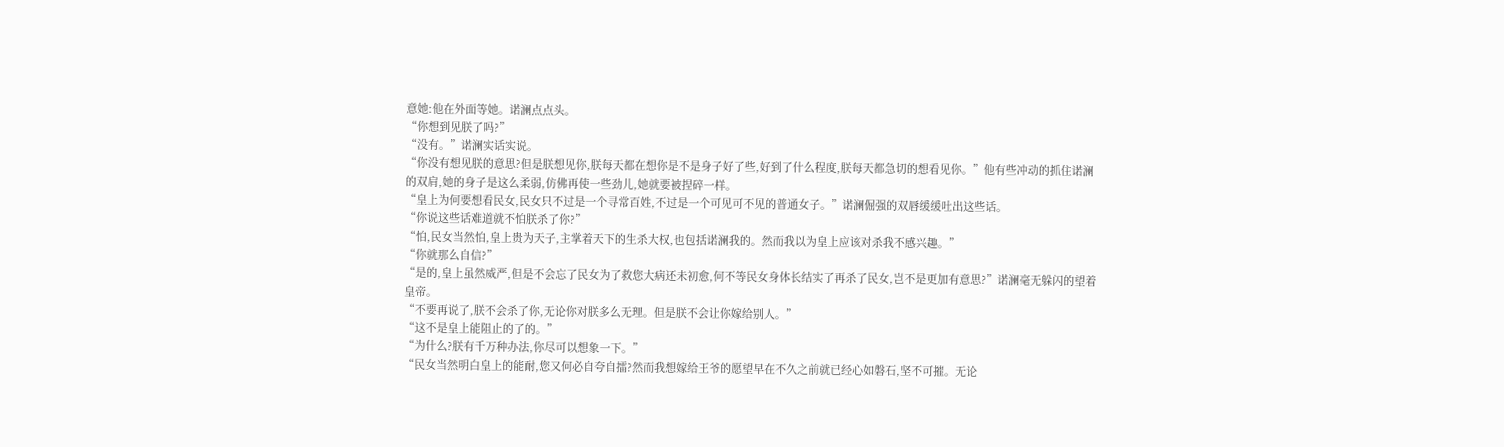意她:他在外面等她。诺澜点点头。
“你想到见朕了吗?”
“没有。”诺澜实话实说。
“你没有想见朕的意思?但是朕想见你,朕每天都在想你是不是身子好了些,好到了什么程度,朕每天都急切的想看见你。”他有些冲动的抓住诺澜的双肩,她的身子是这么柔弱,仿佛再使一些劲儿,她就要被捏碎一样。
“皇上为何要想看民女,民女只不过是一个寻常百姓,不过是一个可见可不见的普通女子。”诺澜倔强的双唇缓缓吐出这些话。
“你说这些话难道就不怕朕杀了你?”
“怕,民女当然怕,皇上贵为天子,主掌着天下的生杀大权,也包括诺澜我的。然而我以为皇上应该对杀我不感兴趣。”
“你就那么自信?”
“是的,皇上虽然威严,但是不会忘了民女为了救您大病还未初愈,何不等民女身体长结实了再杀了民女,岂不是更加有意思?”诺澜毫无躲闪的望着皇帝。
“不要再说了,朕不会杀了你,无论你对朕多么无理。但是朕不会让你嫁给别人。”
“这不是皇上能阻止的了的。”
“为什么?朕有千万种办法,你尽可以想象一下。”
“民女当然明白皇上的能耐,您又何必自夸自擂?然而我想嫁给王爷的愿望早在不久之前就已经心如磐石,坚不可摧。无论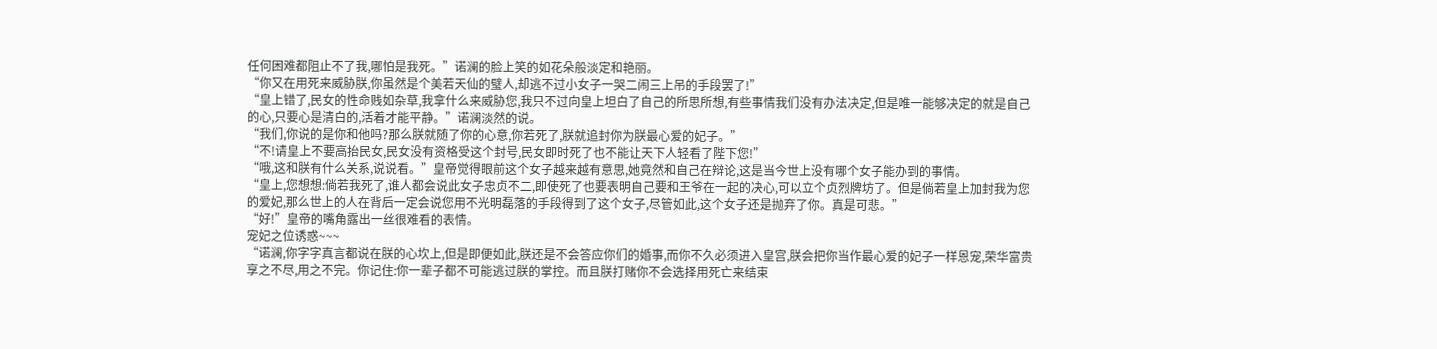任何困难都阻止不了我,哪怕是我死。”诺澜的脸上笑的如花朵般淡定和艳丽。
“你又在用死来威胁朕,你虽然是个美若天仙的璧人,却逃不过小女子一哭二闹三上吊的手段罢了!”
“皇上错了,民女的性命贱如杂草,我拿什么来威胁您,我只不过向皇上坦白了自己的所思所想,有些事情我们没有办法决定,但是唯一能够决定的就是自己的心,只要心是清白的,活着才能平静。”诺澜淡然的说。
“我们,你说的是你和他吗?那么朕就随了你的心意,你若死了,朕就追封你为朕最心爱的妃子。”
“不!请皇上不要高抬民女,民女没有资格受这个封号,民女即时死了也不能让天下人轻看了陛下您!”
“哦,这和朕有什么关系,说说看。”皇帝觉得眼前这个女子越来越有意思,她竟然和自己在辩论,这是当今世上没有哪个女子能办到的事情。
“皇上,您想想:倘若我死了,谁人都会说此女子忠贞不二,即使死了也要表明自己要和王爷在一起的决心,可以立个贞烈牌坊了。但是倘若皇上加封我为您的爱妃,那么世上的人在背后一定会说您用不光明磊落的手段得到了这个女子,尽管如此,这个女子还是抛弃了你。真是可悲。”
“好!”皇帝的嘴角露出一丝很难看的表情。
宠妃之位诱惑~~~
“诺澜,你字字真言都说在朕的心坎上,但是即便如此,朕还是不会答应你们的婚事,而你不久必须进入皇宫,朕会把你当作最心爱的妃子一样恩宠,荣华富贵享之不尽,用之不完。你记住:你一辈子都不可能逃过朕的掌控。而且朕打赌你不会选择用死亡来结束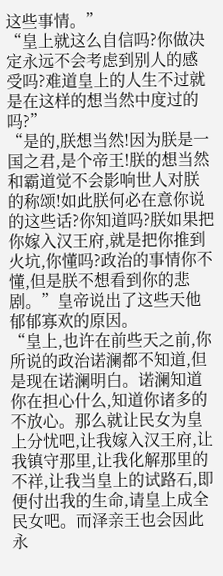这些事情。”
“皇上就这么自信吗?你做决定永远不会考虑到别人的感受吗?难道皇上的人生不过就是在这样的想当然中度过的吗?”
“是的,朕想当然!因为朕是一国之君,是个帝王!朕的想当然和霸道觉不会影响世人对朕的称颂!如此朕何必在意你说的这些话?你知道吗?朕如果把你嫁入汉王府,就是把你推到火坑,你懂吗?政治的事情你不懂,但是朕不想看到你的悲剧。”皇帝说出了这些天他郁郁寡欢的原因。
“皇上,也许在前些天之前,你所说的政治诺澜都不知道,但是现在诺澜明白。诺澜知道你在担心什么,知道你诸多的不放心。那么就让民女为皇上分忧吧,让我嫁入汉王府,让我镇守那里,让我化解那里的不祥,让我当皇上的试路石,即便付出我的生命,请皇上成全民女吧。而泽亲王也会因此永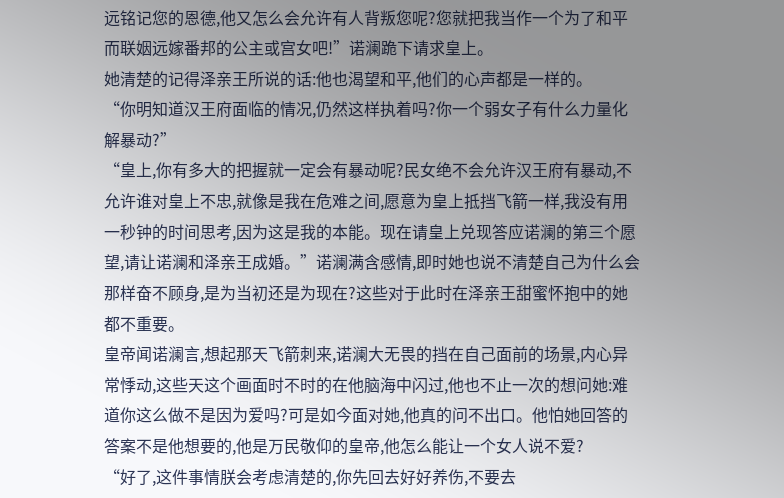远铭记您的恩德,他又怎么会允许有人背叛您呢?您就把我当作一个为了和平而联姻远嫁番邦的公主或宫女吧!”诺澜跪下请求皇上。
她清楚的记得泽亲王所说的话:他也渴望和平,他们的心声都是一样的。
“你明知道汉王府面临的情况,仍然这样执着吗?你一个弱女子有什么力量化解暴动?”
“皇上,你有多大的把握就一定会有暴动呢?民女绝不会允许汉王府有暴动,不允许谁对皇上不忠,就像是我在危难之间,愿意为皇上抵挡飞箭一样,我没有用一秒钟的时间思考,因为这是我的本能。现在请皇上兑现答应诺澜的第三个愿望,请让诺澜和泽亲王成婚。”诺澜满含感情,即时她也说不清楚自己为什么会那样奋不顾身,是为当初还是为现在?这些对于此时在泽亲王甜蜜怀抱中的她都不重要。
皇帝闻诺澜言,想起那天飞箭刺来,诺澜大无畏的挡在自己面前的场景,内心异常悸动,这些天这个画面时不时的在他脑海中闪过,他也不止一次的想问她:难道你这么做不是因为爱吗?可是如今面对她,他真的问不出口。他怕她回答的答案不是他想要的,他是万民敬仰的皇帝,他怎么能让一个女人说不爱?
“好了,这件事情朕会考虑清楚的,你先回去好好养伤,不要去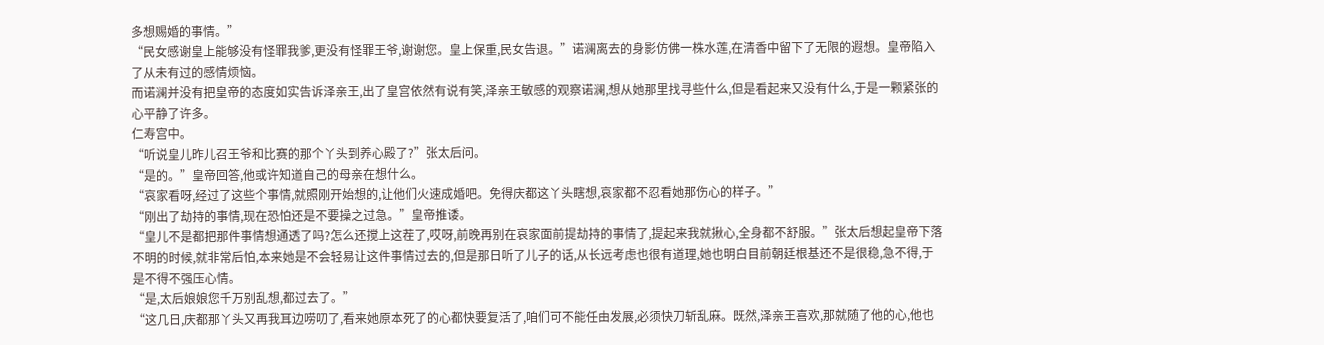多想赐婚的事情。”
“民女感谢皇上能够没有怪罪我爹,更没有怪罪王爷,谢谢您。皇上保重,民女告退。”诺澜离去的身影仿佛一株水莲,在清香中留下了无限的遐想。皇帝陷入了从未有过的感情烦恼。
而诺澜并没有把皇帝的态度如实告诉泽亲王,出了皇宫依然有说有笑,泽亲王敏感的观察诺澜,想从她那里找寻些什么,但是看起来又没有什么,于是一颗紧张的心平静了许多。
仁寿宫中。
“听说皇儿昨儿召王爷和比赛的那个丫头到养心殿了?”张太后问。
“是的。”皇帝回答,他或许知道自己的母亲在想什么。
“哀家看呀,经过了这些个事情,就照刚开始想的,让他们火速成婚吧。免得庆都这丫头瞎想,哀家都不忍看她那伤心的样子。”
“刚出了劫持的事情,现在恐怕还是不要操之过急。”皇帝推诿。
“皇儿不是都把那件事情想通透了吗?怎么还搅上这茬了,哎呀,前晚再别在哀家面前提劫持的事情了,提起来我就揪心,全身都不舒服。”张太后想起皇帝下落不明的时候,就非常后怕,本来她是不会轻易让这件事情过去的,但是那日听了儿子的话,从长远考虑也很有道理,她也明白目前朝廷根基还不是很稳,急不得,于是不得不强压心情。
“是,太后娘娘您千万别乱想,都过去了。”
“这几日,庆都那丫头又再我耳边唠叨了,看来她原本死了的心都快要复活了,咱们可不能任由发展,必须快刀斩乱麻。既然,泽亲王喜欢,那就随了他的心,他也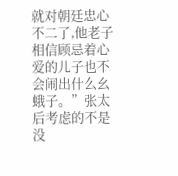就对朝廷忠心不二了,他老子相信顾忌着心爱的儿子也不会闹出什么幺蛾子。”张太后考虑的不是没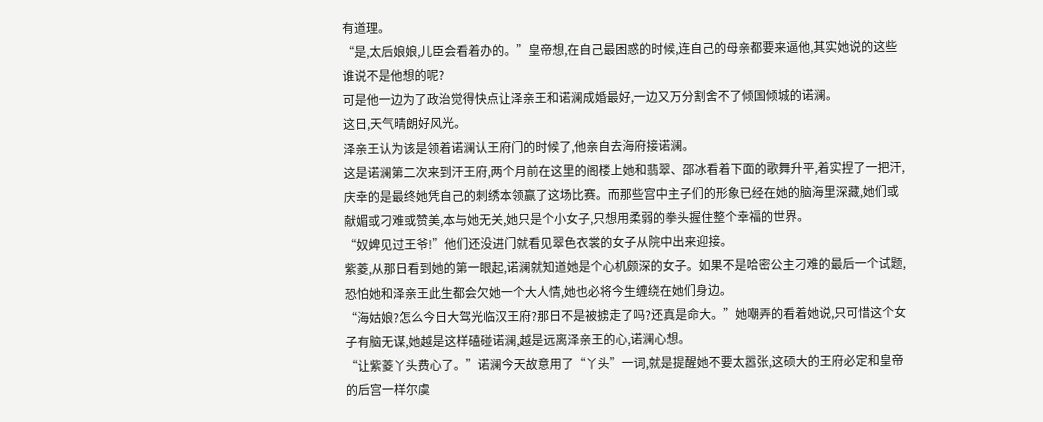有道理。
“是,太后娘娘,儿臣会看着办的。”皇帝想,在自己最困惑的时候,连自己的母亲都要来逼他,其实她说的这些谁说不是他想的呢?
可是他一边为了政治觉得快点让泽亲王和诺澜成婚最好,一边又万分割舍不了倾国倾城的诺澜。
这日,天气晴朗好风光。
泽亲王认为该是领着诺澜认王府门的时候了,他亲自去海府接诺澜。
这是诺澜第二次来到汗王府,两个月前在这里的阁楼上她和翡翠、邵冰看着下面的歌舞升平,着实捏了一把汗,庆幸的是最终她凭自己的刺绣本领赢了这场比赛。而那些宫中主子们的形象已经在她的脑海里深藏,她们或献媚或刁难或赞美,本与她无关,她只是个小女子,只想用柔弱的拳头握住整个幸福的世界。
“奴婢见过王爷!”他们还没进门就看见翠色衣裳的女子从院中出来迎接。
紫菱,从那日看到她的第一眼起,诺澜就知道她是个心机颇深的女子。如果不是哈密公主刁难的最后一个试题,恐怕她和泽亲王此生都会欠她一个大人情,她也必将今生缠绕在她们身边。
“海姑娘?怎么今日大驾光临汉王府?那日不是被掳走了吗?还真是命大。”她嘲弄的看着她说,只可惜这个女子有脑无谋,她越是这样磕碰诺澜,越是远离泽亲王的心,诺澜心想。
“让紫菱丫头费心了。”诺澜今天故意用了“丫头”一词,就是提醒她不要太嚣张,这硕大的王府必定和皇帝的后宫一样尔虞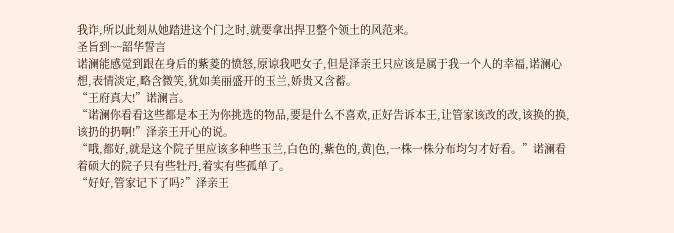我诈,所以此刻从她踏进这个门之时,就要拿出捍卫整个领土的风范来。
圣旨到~~韶华誓言
诺澜能感觉到跟在身后的紫菱的愤怒,原谅我吧女子,但是泽亲王只应该是属于我一个人的幸福,诺澜心想,表情淡定,略含微笑,犹如美丽盛开的玉兰,娇贵又含蓄。
“王府真大!”诺澜言。
“诺澜你看看这些都是本王为你挑选的物品,要是什么不喜欢,正好告诉本王,让管家该改的改,该换的换,该扔的扔啊!”泽亲王开心的说。
“哦,都好,就是这个院子里应该多种些玉兰,白色的,紫色的,黄|色,一株一株分布均匀才好看。”诺澜看着硕大的院子只有些牡丹,着实有些孤单了。
“好好,管家记下了吗?”泽亲王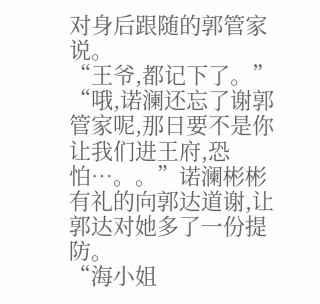对身后跟随的郭管家说。
“王爷,都记下了。”
“哦,诺澜还忘了谢郭管家呢,那日要不是你让我们进王府,恐怕…。。”诺澜彬彬有礼的向郭达道谢,让郭达对她多了一份提防。
“海小姐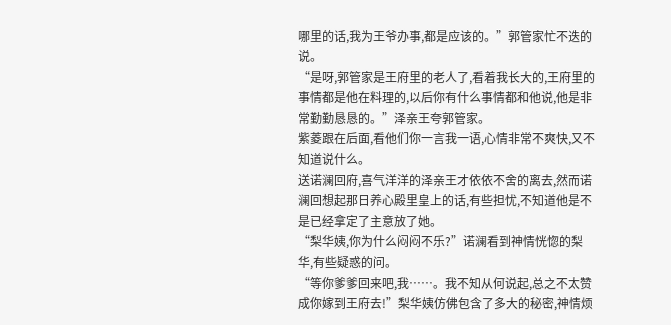哪里的话,我为王爷办事,都是应该的。”郭管家忙不迭的说。
“是呀,郭管家是王府里的老人了,看着我长大的,王府里的事情都是他在料理的,以后你有什么事情都和他说,他是非常勤勤恳恳的。”泽亲王夸郭管家。
紫菱跟在后面,看他们你一言我一语,心情非常不爽快,又不知道说什么。
送诺澜回府,喜气洋洋的泽亲王才依依不舍的离去,然而诺澜回想起那日养心殿里皇上的话,有些担忧,不知道他是不是已经拿定了主意放了她。
“梨华姨,你为什么闷闷不乐?”诺澜看到神情恍惚的梨华,有些疑惑的问。
“等你爹爹回来吧,我……。我不知从何说起,总之不太赞成你嫁到王府去!”梨华姨仿佛包含了多大的秘密,神情烦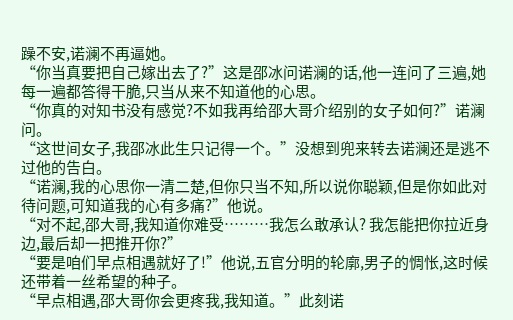躁不安,诺澜不再逼她。
“你当真要把自己嫁出去了?”这是邵冰问诺澜的话,他一连问了三遍,她每一遍都答得干脆,只当从来不知道他的心思。
“你真的对知书没有感觉?不如我再给邵大哥介绍别的女子如何?”诺澜问。
“这世间女子,我邵冰此生只记得一个。”没想到兜来转去诺澜还是逃不过他的告白。
“诺澜,我的心思你一清二楚,但你只当不知,所以说你聪颖,但是你如此对待问题,可知道我的心有多痛?”他说。
“对不起,邵大哥,我知道你难受………我怎么敢承认? 我怎能把你拉近身边,最后却一把推开你?”
“要是咱们早点相遇就好了!”他说,五官分明的轮廓,男子的惆怅,这时候还带着一丝希望的种子。
“早点相遇,邵大哥你会更疼我,我知道。”此刻诺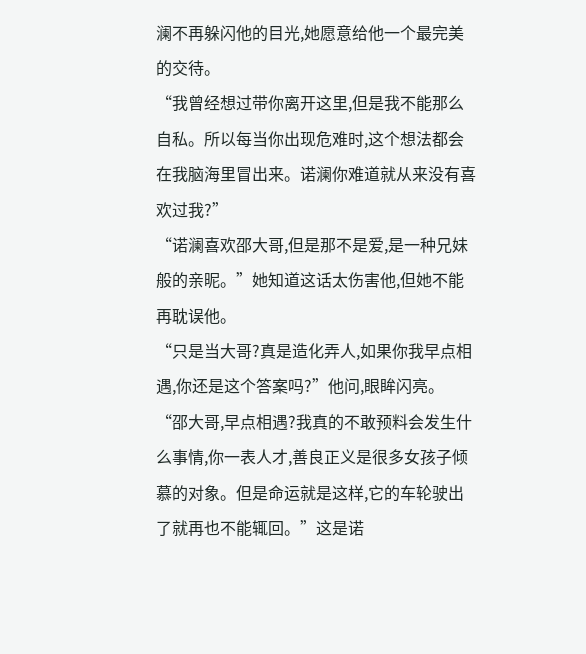澜不再躲闪他的目光,她愿意给他一个最完美的交待。
“我曾经想过带你离开这里,但是我不能那么自私。所以每当你出现危难时,这个想法都会在我脑海里冒出来。诺澜你难道就从来没有喜欢过我?”
“诺澜喜欢邵大哥,但是那不是爱,是一种兄妹般的亲昵。”她知道这话太伤害他,但她不能再耽误他。
“只是当大哥?真是造化弄人,如果你我早点相遇,你还是这个答案吗?”他问,眼眸闪亮。
“邵大哥,早点相遇?我真的不敢预料会发生什么事情,你一表人才,善良正义是很多女孩子倾慕的对象。但是命运就是这样,它的车轮驶出了就再也不能辄回。”这是诺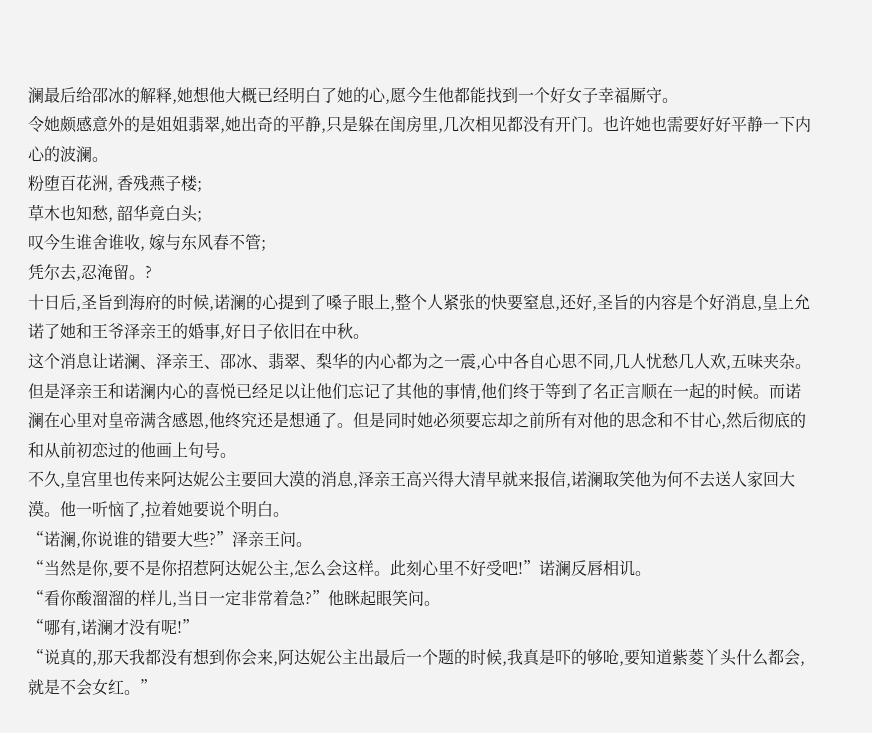澜最后给邵冰的解释,她想他大概已经明白了她的心,愿今生他都能找到一个好女子幸福厮守。
令她颇感意外的是姐姐翡翠,她出奇的平静,只是躲在闺房里,几次相见都没有开门。也许她也需要好好平静一下内心的波澜。
粉堕百花洲, 香残燕子楼;
草木也知愁, 韶华竟白头;
叹今生谁舍谁收, 嫁与东风春不管;
凭尔去,忍淹留。?
十日后,圣旨到海府的时候,诺澜的心提到了嗓子眼上,整个人紧张的快要窒息,还好,圣旨的内容是个好消息,皇上允诺了她和王爷泽亲王的婚事,好日子依旧在中秋。
这个消息让诺澜、泽亲王、邵冰、翡翠、梨华的内心都为之一震,心中各自心思不同,几人忧愁几人欢,五味夹杂。但是泽亲王和诺澜内心的喜悦已经足以让他们忘记了其他的事情,他们终于等到了名正言顺在一起的时候。而诺澜在心里对皇帝满含感恩,他终究还是想通了。但是同时她必须要忘却之前所有对他的思念和不甘心,然后彻底的和从前初恋过的他画上句号。
不久,皇宫里也传来阿达妮公主要回大漠的消息,泽亲王高兴得大清早就来报信,诺澜取笑他为何不去送人家回大漠。他一听恼了,拉着她要说个明白。
“诺澜,你说谁的错要大些?”泽亲王问。
“当然是你,要不是你招惹阿达妮公主,怎么会这样。此刻心里不好受吧!”诺澜反唇相讥。
“看你酸溜溜的样儿,当日一定非常着急?”他眯起眼笑问。
“哪有,诺澜才没有呢!”
“说真的,那天我都没有想到你会来,阿达妮公主出最后一个题的时候,我真是吓的够呛,要知道紫菱丫头什么都会,就是不会女红。”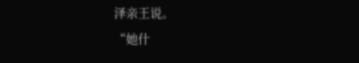泽亲王说。
“她什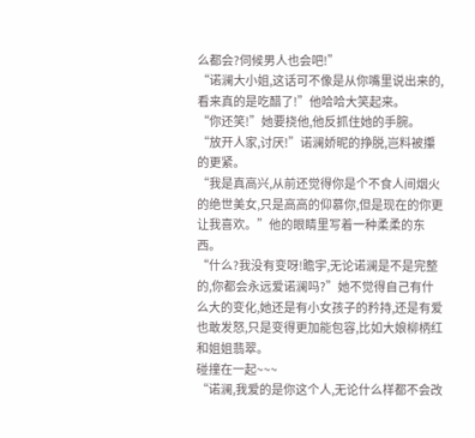么都会?伺候男人也会吧!”
“诺澜大小姐,这话可不像是从你嘴里说出来的,看来真的是吃醋了!”他哈哈大笑起来。
“你还笑!”她要挠他,他反抓住她的手腕。
“放开人家,讨厌!”诺澜娇昵的挣脱,岂料被攥的更紧。
“我是真高兴,从前还觉得你是个不食人间烟火的绝世美女,只是高高的仰慕你,但是现在的你更让我喜欢。”他的眼睛里写着一种柔柔的东西。
“什么?我没有变呀!瞻宇,无论诺澜是不是完整的,你都会永远爱诺澜吗?”她不觉得自己有什么大的变化,她还是有小女孩子的矜持,还是有爱也敢发怒,只是变得更加能包容,比如大娘柳柄红和姐姐翡翠。
碰撞在一起~~~
“诺澜,我爱的是你这个人,无论什么样都不会改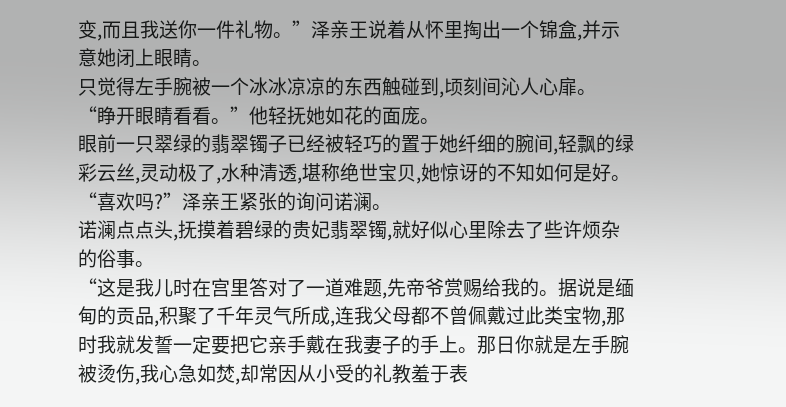变,而且我送你一件礼物。”泽亲王说着从怀里掏出一个锦盒,并示意她闭上眼睛。
只觉得左手腕被一个冰冰凉凉的东西触碰到,顷刻间沁人心扉。
“睁开眼睛看看。”他轻抚她如花的面庞。
眼前一只翠绿的翡翠镯子已经被轻巧的置于她纤细的腕间,轻飘的绿彩云丝,灵动极了,水种清透,堪称绝世宝贝,她惊讶的不知如何是好。
“喜欢吗?”泽亲王紧张的询问诺澜。
诺澜点点头,抚摸着碧绿的贵妃翡翠镯,就好似心里除去了些许烦杂的俗事。
“这是我儿时在宫里答对了一道难题,先帝爷赏赐给我的。据说是缅甸的贡品,积聚了千年灵气所成,连我父母都不曾佩戴过此类宝物,那时我就发誓一定要把它亲手戴在我妻子的手上。那日你就是左手腕被烫伤,我心急如焚,却常因从小受的礼教羞于表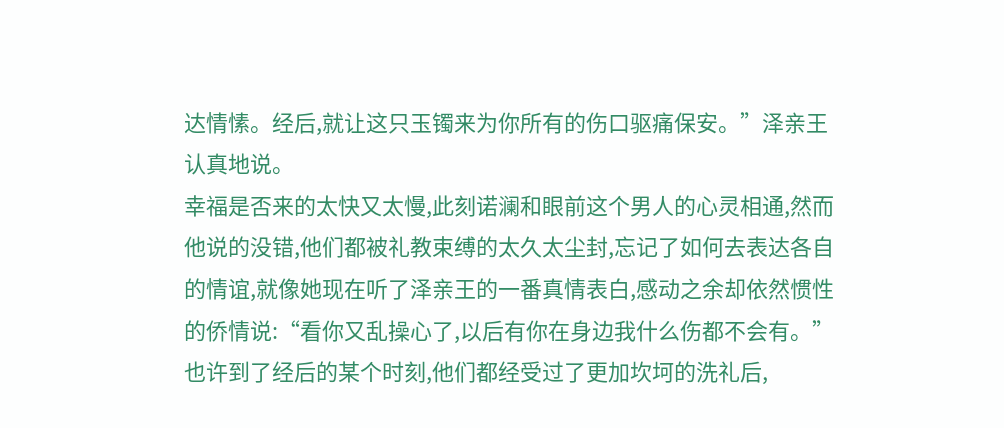达情愫。经后,就让这只玉镯来为你所有的伤口驱痛保安。”泽亲王认真地说。
幸福是否来的太快又太慢,此刻诺澜和眼前这个男人的心灵相通,然而他说的没错,他们都被礼教束缚的太久太尘封,忘记了如何去表达各自的情谊,就像她现在听了泽亲王的一番真情表白,感动之余却依然惯性的侨情说:“看你又乱操心了,以后有你在身边我什么伤都不会有。”
也许到了经后的某个时刻,他们都经受过了更加坎坷的洗礼后,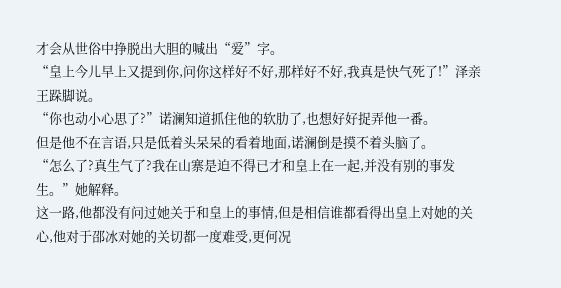才会从世俗中挣脱出大胆的喊出“爱”字。
“皇上今儿早上又提到你,问你这样好不好,那样好不好,我真是快气死了!”泽亲王跺脚说。
“你也动小心思了?”诺澜知道抓住他的软肋了,也想好好捉弄他一番。
但是他不在言语,只是低着头呆呆的看着地面,诺澜倒是摸不着头脑了。
“怎么了?真生气了?我在山寨是迫不得已才和皇上在一起,并没有别的事发生。”她解释。
这一路,他都没有问过她关于和皇上的事情,但是相信谁都看得出皇上对她的关心,他对于邵冰对她的关切都一度难受,更何况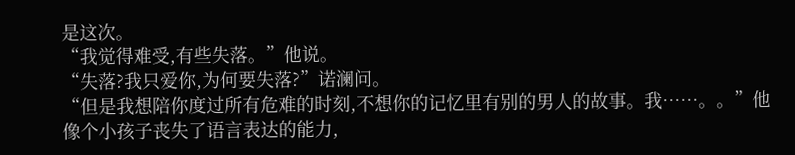是这次。
“我觉得难受,有些失落。”他说。
“失落?我只爱你,为何要失落?”诺澜问。
“但是我想陪你度过所有危难的时刻,不想你的记忆里有别的男人的故事。我……。。”他像个小孩子丧失了语言表达的能力,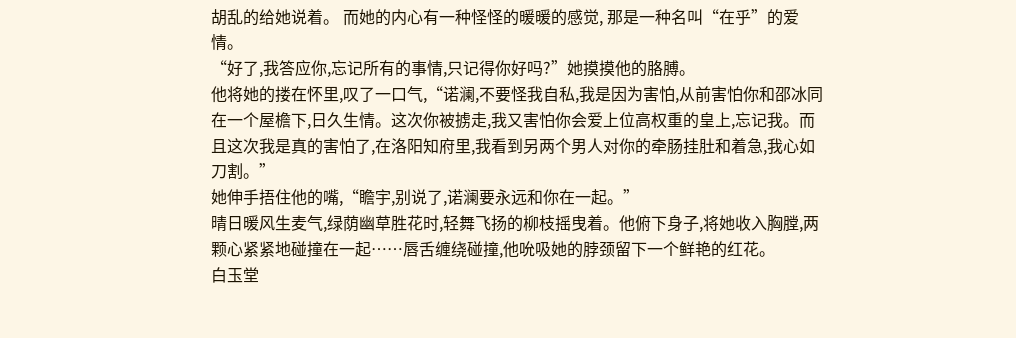胡乱的给她说着。 而她的内心有一种怪怪的暖暖的感觉, 那是一种名叫“在乎”的爱情。
“好了,我答应你,忘记所有的事情,只记得你好吗?”她摸摸他的胳膊。
他将她的搂在怀里,叹了一口气,“诺澜,不要怪我自私,我是因为害怕,从前害怕你和邵冰同在一个屋檐下,日久生情。这次你被掳走,我又害怕你会爱上位高权重的皇上,忘记我。而且这次我是真的害怕了,在洛阳知府里,我看到另两个男人对你的牵肠挂肚和着急,我心如刀割。”
她伸手捂住他的嘴,“瞻宇,别说了,诺澜要永远和你在一起。”
晴日暖风生麦气,绿荫幽草胜花时,轻舞飞扬的柳枝摇曳着。他俯下身子,将她收入胸膛,两颗心紧紧地碰撞在一起……唇舌缠绕碰撞,他吮吸她的脖颈留下一个鲜艳的红花。
白玉堂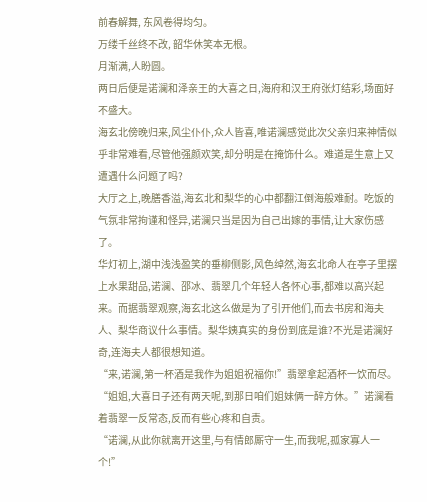前春解舞, 东风卷得均匀。
万缕千丝终不改, 韶华休笑本无根。
月渐满,人盼圆。
两日后便是诺澜和泽亲王的大喜之日,海府和汉王府张灯结彩,场面好不盛大。
海玄北傍晚归来,风尘仆仆,众人皆喜,唯诺澜感觉此次父亲归来神情似乎非常难看,尽管他强颜欢笑,却分明是在掩饰什么。难道是生意上又遭遇什么问题了吗?
大厅之上,晚膳香溢,海玄北和梨华的心中都翻江倒海般难耐。吃饭的气氛非常拘谨和怪异,诺澜只当是因为自己出嫁的事情,让大家伤感了。
华灯初上,湖中浅浅盈笑的垂柳侧影,风色绰然,海玄北命人在亭子里摆上水果甜品,诺澜、邵冰、翡翠几个年轻人各怀心事,都难以高兴起来。而据翡翠观察,海玄北这么做是为了引开他们,而去书房和海夫人、梨华商议什么事情。梨华姨真实的身份到底是谁?不光是诺澜好奇,连海夫人都很想知道。
“来,诺澜,第一杯酒是我作为姐姐祝福你!”翡翠拿起酒杯一饮而尽。
“姐姐,大喜日子还有两天呢,到那日咱们姐妹俩一醉方休。”诺澜看着翡翠一反常态,反而有些心疼和自责。
“诺澜,从此你就离开这里,与有情郎厮守一生,而我呢,孤家寡人一个!”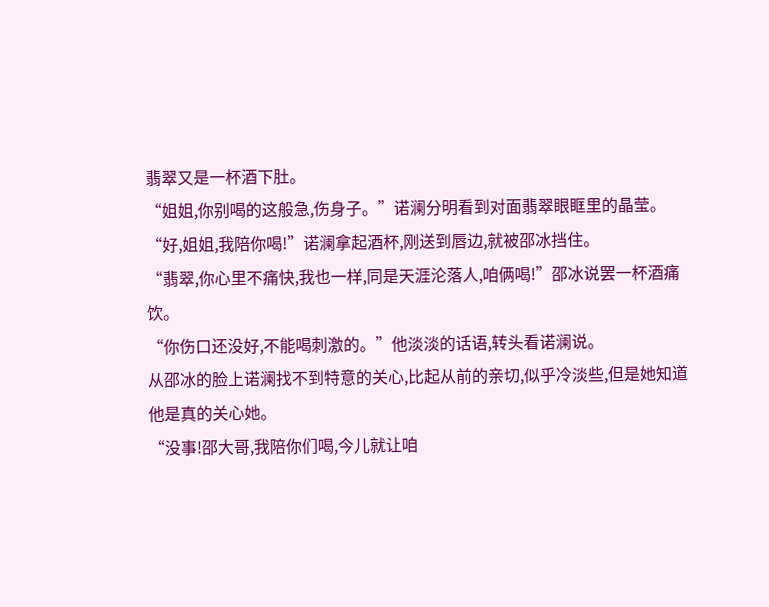翡翠又是一杯酒下肚。
“姐姐,你别喝的这般急,伤身子。”诺澜分明看到对面翡翠眼眶里的晶莹。
“好,姐姐,我陪你喝!”诺澜拿起酒杯,刚送到唇边,就被邵冰挡住。
“翡翠,你心里不痛快,我也一样,同是天涯沦落人,咱俩喝!”邵冰说罢一杯酒痛饮。
“你伤口还没好,不能喝刺激的。”他淡淡的话语,转头看诺澜说。
从邵冰的脸上诺澜找不到特意的关心,比起从前的亲切,似乎冷淡些,但是她知道他是真的关心她。
“没事!邵大哥,我陪你们喝,今儿就让咱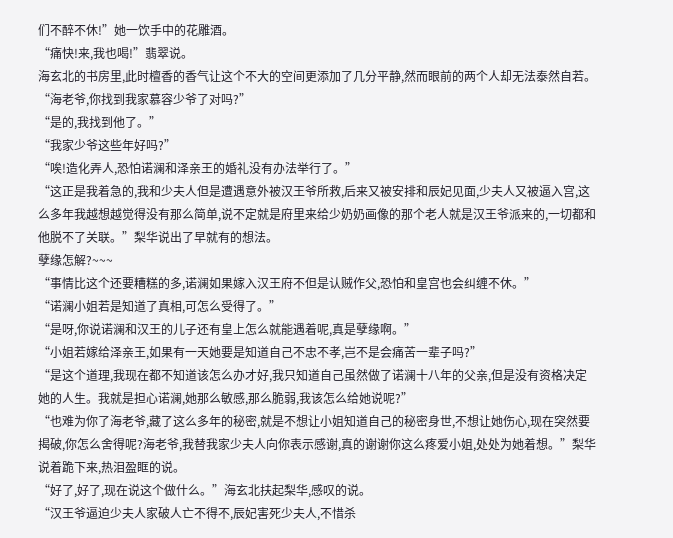们不醉不休!”她一饮手中的花雕酒。
“痛快!来,我也喝!”翡翠说。
海玄北的书房里,此时檀香的香气让这个不大的空间更添加了几分平静,然而眼前的两个人却无法泰然自若。
“海老爷,你找到我家慕容少爷了对吗?”
“是的,我找到他了。”
“我家少爷这些年好吗?”
“唉!造化弄人,恐怕诺澜和泽亲王的婚礼没有办法举行了。”
“这正是我着急的,我和少夫人但是遭遇意外被汉王爷所救,后来又被安排和辰妃见面,少夫人又被逼入宫,这么多年我越想越觉得没有那么简单,说不定就是府里来给少奶奶画像的那个老人就是汉王爷派来的,一切都和他脱不了关联。”梨华说出了早就有的想法。
孽缘怎解?~~~
“事情比这个还要糟糕的多,诺澜如果嫁入汉王府不但是认贼作父,恐怕和皇宫也会纠缠不休。”
“诺澜小姐若是知道了真相,可怎么受得了。”
“是呀,你说诺澜和汉王的儿子还有皇上怎么就能遇着呢,真是孽缘啊。”
“小姐若嫁给泽亲王,如果有一天她要是知道自己不忠不孝,岂不是会痛苦一辈子吗?”
“是这个道理,我现在都不知道该怎么办才好,我只知道自己虽然做了诺澜十八年的父亲,但是没有资格决定她的人生。我就是担心诺澜,她那么敏感,那么脆弱,我该怎么给她说呢?”
“也难为你了海老爷,藏了这么多年的秘密,就是不想让小姐知道自己的秘密身世,不想让她伤心,现在突然要揭破,你怎么舍得呢?海老爷,我替我家少夫人向你表示感谢,真的谢谢你这么疼爱小姐,处处为她着想。”梨华说着跪下来,热泪盈眶的说。
“好了,好了,现在说这个做什么。”海玄北扶起梨华,感叹的说。
“汉王爷逼迫少夫人家破人亡不得不,辰妃害死少夫人,不惜杀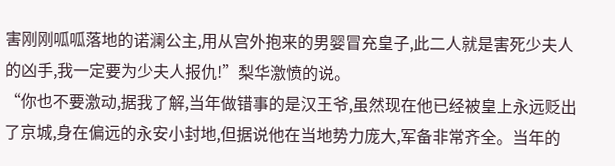害刚刚呱呱落地的诺澜公主,用从宫外抱来的男婴冒充皇子,此二人就是害死少夫人的凶手,我一定要为少夫人报仇!”梨华激愤的说。
“你也不要激动,据我了解,当年做错事的是汉王爷,虽然现在他已经被皇上永远贬出了京城,身在偏远的永安小封地,但据说他在当地势力庞大,军备非常齐全。当年的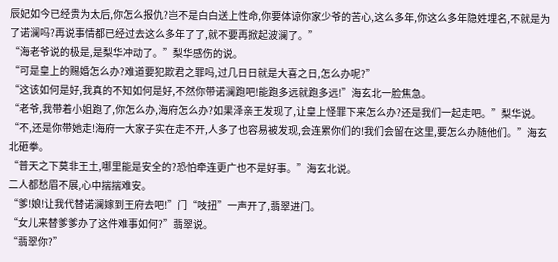辰妃如今已经贵为太后,你怎么报仇?岂不是白白送上性命,你要体谅你家少爷的苦心,这么多年,你这么多年隐姓埋名,不就是为了诺澜吗?再说事情都已经过去这么多年了了,就不要再掀起波澜了。”
“海老爷说的极是,是梨华冲动了。”梨华感伤的说。
“可是皇上的赐婚怎么办?难道要犯欺君之罪吗,过几日日就是大喜之日,怎么办呢?”
“这该如何是好,我真的不知如何是好,不然你带诺澜跑吧!能跑多远就跑多远!”海玄北一脸焦急。
“老爷,我带着小姐跑了,你怎么办,海府怎么办?如果泽亲王发现了,让皇上怪罪下来怎么办?还是我们一起走吧。”梨华说。
“不,还是你带她走!海府一大家子实在走不开,人多了也容易被发现,会连累你们的!我们会留在这里,要怎么办随他们。”海玄北砸拳。
“普天之下莫非王土,哪里能是安全的?恐怕牵连更广也不是好事。”海玄北说。
二人都愁眉不展,心中揣揣难安。
“爹!娘!让我代替诺澜嫁到王府去吧!”门“吱扭”一声开了,翡翠进门。
“女儿来替爹爹办了这件难事如何?”翡翠说。
“翡翠你?”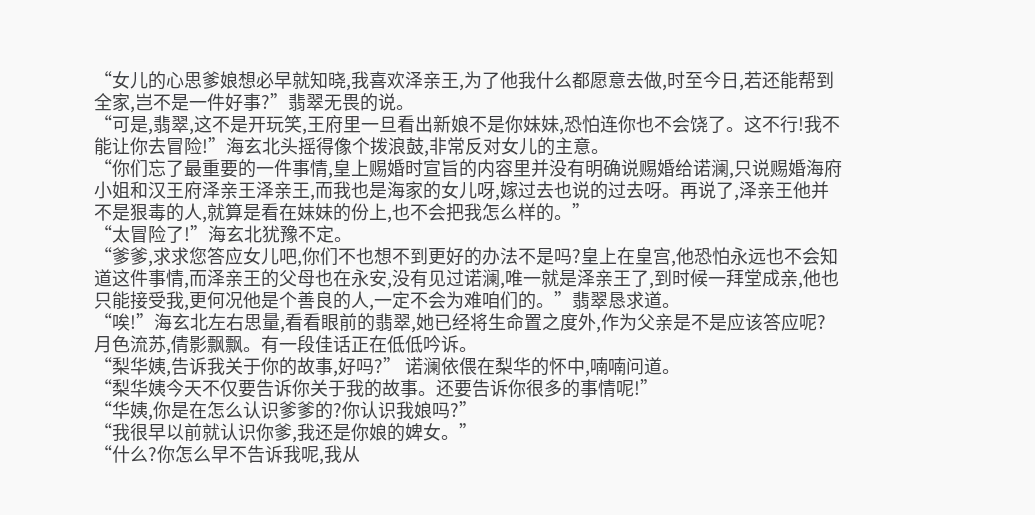“女儿的心思爹娘想必早就知晓,我喜欢泽亲王,为了他我什么都愿意去做,时至今日,若还能帮到全家,岂不是一件好事?”翡翠无畏的说。
“可是,翡翠,这不是开玩笑,王府里一旦看出新娘不是你妹妹,恐怕连你也不会饶了。这不行!我不能让你去冒险!”海玄北头摇得像个拨浪鼓,非常反对女儿的主意。
“你们忘了最重要的一件事情,皇上赐婚时宣旨的内容里并没有明确说赐婚给诺澜,只说赐婚海府小姐和汉王府泽亲王泽亲王,而我也是海家的女儿呀,嫁过去也说的过去呀。再说了,泽亲王他并不是狠毒的人,就算是看在妹妹的份上,也不会把我怎么样的。”
“太冒险了!”海玄北犹豫不定。
“爹爹,求求您答应女儿吧,你们不也想不到更好的办法不是吗?皇上在皇宫,他恐怕永远也不会知道这件事情,而泽亲王的父母也在永安,没有见过诺澜,唯一就是泽亲王了,到时候一拜堂成亲,他也只能接受我,更何况他是个善良的人,一定不会为难咱们的。”翡翠恳求道。
“唉!”海玄北左右思量,看看眼前的翡翠,她已经将生命置之度外,作为父亲是不是应该答应呢?
月色流苏,倩影飘飘。有一段佳话正在低低吟诉。
“梨华姨,告诉我关于你的故事,好吗?” 诺澜依偎在梨华的怀中,喃喃问道。
“梨华姨今天不仅要告诉你关于我的故事。还要告诉你很多的事情呢!”
“华姨,你是在怎么认识爹爹的?你认识我娘吗?”
“我很早以前就认识你爹,我还是你娘的婢女。”
“什么?你怎么早不告诉我呢,我从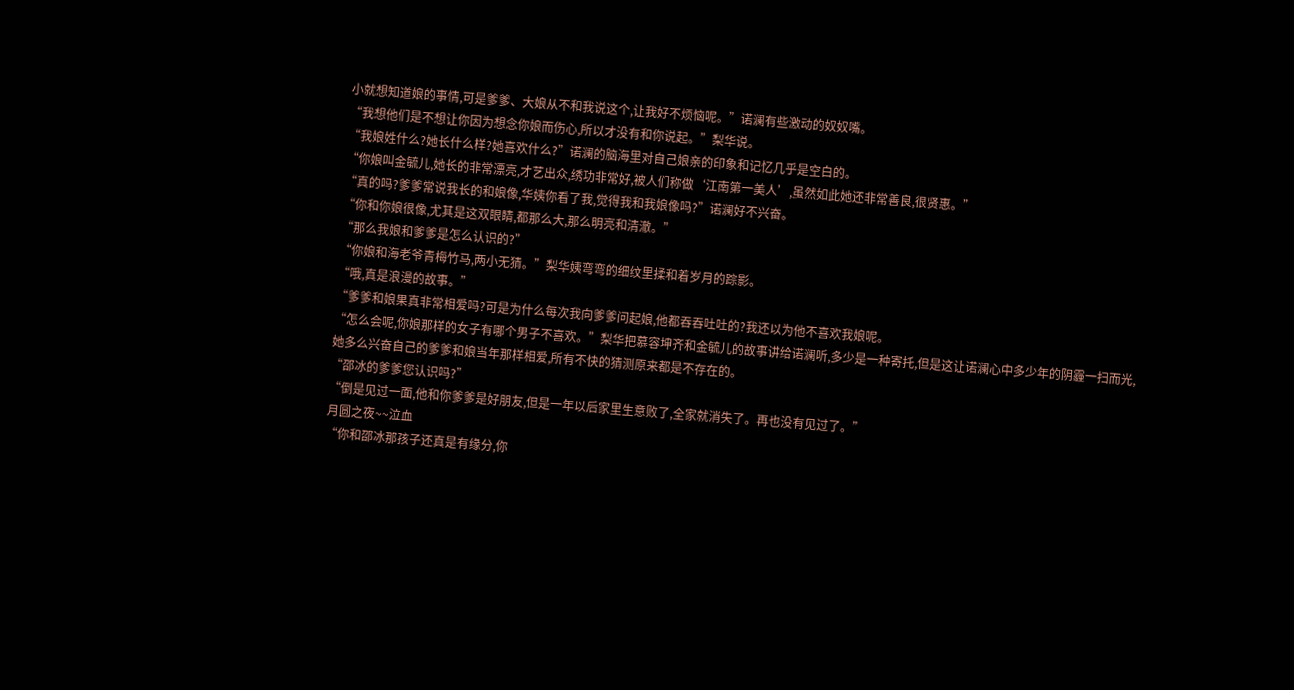小就想知道娘的事情,可是爹爹、大娘从不和我说这个,让我好不烦恼呢。”诺澜有些激动的奴奴嘴。
“我想他们是不想让你因为想念你娘而伤心,所以才没有和你说起。”梨华说。
“我娘姓什么?她长什么样?她喜欢什么?”诺澜的脑海里对自己娘亲的印象和记忆几乎是空白的。
“你娘叫金毓儿,她长的非常漂亮,才艺出众,绣功非常好,被人们称做‘江南第一美人’,虽然如此她还非常善良,很贤惠。”
“真的吗?爹爹常说我长的和娘像,华姨你看了我,觉得我和我娘像吗?”诺澜好不兴奋。
“你和你娘很像,尤其是这双眼睛,都那么大,那么明亮和清澈。”
“那么我娘和爹爹是怎么认识的?”
“你娘和海老爷青梅竹马,两小无猜。”梨华姨弯弯的细纹里揉和着岁月的踪影。
“哦,真是浪漫的故事。”
“爹爹和娘果真非常相爱吗?可是为什么每次我向爹爹问起娘,他都吞吞吐吐的?我还以为他不喜欢我娘呢。
“怎么会呢,你娘那样的女子有哪个男子不喜欢。”梨华把慕容坤齐和金毓儿的故事讲给诺澜听,多少是一种寄托,但是这让诺澜心中多少年的阴霾一扫而光,她多么兴奋自己的爹爹和娘当年那样相爱,所有不快的猜测原来都是不存在的。
“邵冰的爹爹您认识吗?”
“倒是见过一面,他和你爹爹是好朋友,但是一年以后家里生意败了,全家就消失了。再也没有见过了。”
月圆之夜~~泣血
“你和邵冰那孩子还真是有缘分,你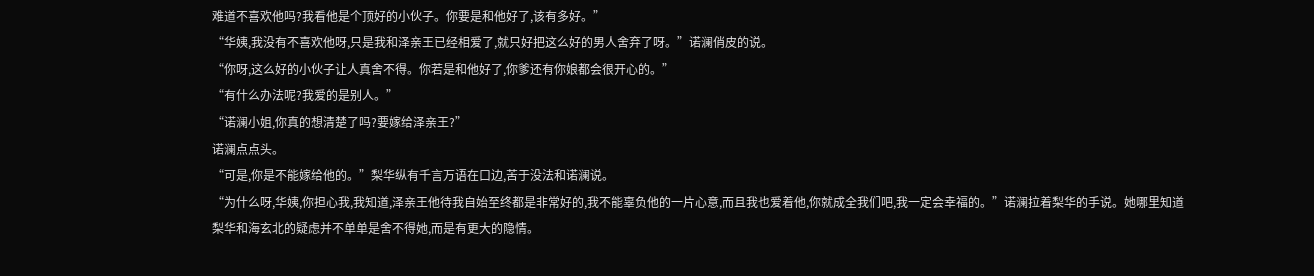难道不喜欢他吗?我看他是个顶好的小伙子。你要是和他好了,该有多好。”
“华姨,我没有不喜欢他呀,只是我和泽亲王已经相爱了,就只好把这么好的男人舍弃了呀。”诺澜俏皮的说。
“你呀,这么好的小伙子让人真舍不得。你若是和他好了,你爹还有你娘都会很开心的。”
“有什么办法呢?我爱的是别人。”
“诺澜小姐,你真的想清楚了吗?要嫁给泽亲王?”
诺澜点点头。
“可是,你是不能嫁给他的。”梨华纵有千言万语在口边,苦于没法和诺澜说。
“为什么呀,华姨,你担心我,我知道,泽亲王他待我自始至终都是非常好的,我不能辜负他的一片心意,而且我也爱着他,你就成全我们吧,我一定会幸福的。”诺澜拉着梨华的手说。她哪里知道梨华和海玄北的疑虑并不单单是舍不得她,而是有更大的隐情。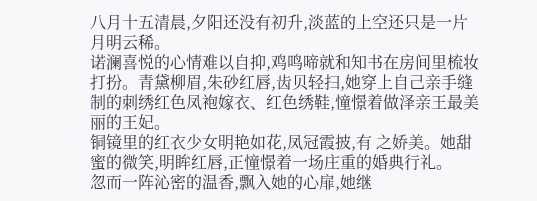八月十五清晨,夕阳还没有初升,淡蓝的上空还只是一片月明云稀。
诺澜喜悦的心情难以自抑,鸡鸣啼就和知书在房间里梳妆打扮。青黛柳眉,朱砂红唇,齿贝轻扫,她穿上自己亲手缝制的刺绣红色凤袍嫁衣、红色绣鞋,憧憬着做泽亲王最美丽的王妃。
铜镜里的红衣少女明艳如花,凤冠霞披,有 之娇美。她甜蜜的微笑,明眸红唇,正憧憬着一场庄重的婚典行礼。
忽而一阵沁密的温香,飘入她的心扉,她继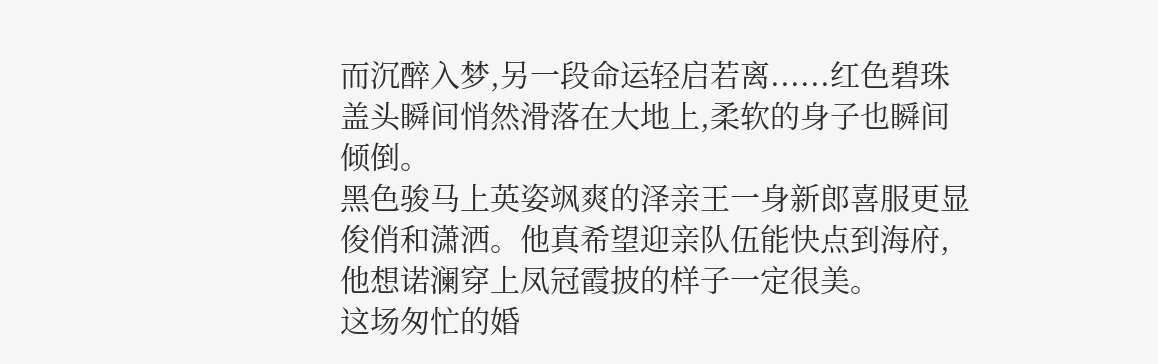而沉醉入梦,另一段命运轻启若离......红色碧珠盖头瞬间悄然滑落在大地上,柔软的身子也瞬间倾倒。
黑色骏马上英姿飒爽的泽亲王一身新郎喜服更显俊俏和潇洒。他真希望迎亲队伍能快点到海府,他想诺澜穿上凤冠霞披的样子一定很美。
这场匆忙的婚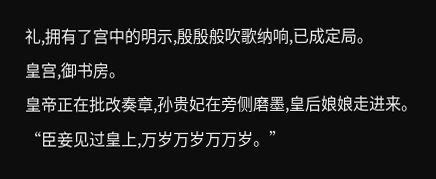礼,拥有了宫中的明示,殷殷般吹歌纳响,已成定局。
皇宫,御书房。
皇帝正在批改奏章,孙贵妃在旁侧磨墨,皇后娘娘走进来。
“臣妾见过皇上,万岁万岁万万岁。”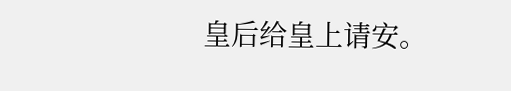皇后给皇上请安。